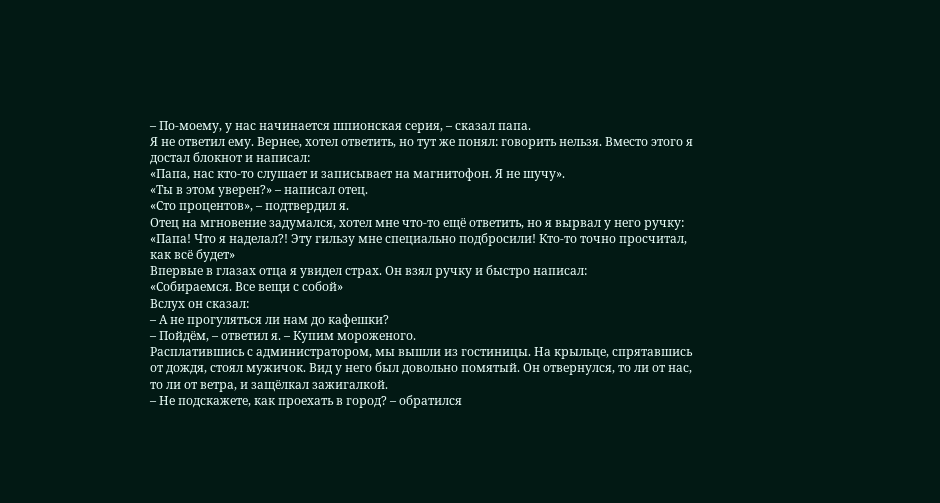– По-моему, у нас начинается шпионская серия, – сказал папа.
Я не ответил ему. Вернее, хотел ответить, но тут же понял: говорить нельзя. Вместо этого я достал блокнот и написал:
«Папа, нас кто-то слушает и записывает на магнитофон. Я не шучу».
«Ты в этом уверен?» – написал отец.
«Сто процентов», – подтвердил я.
Отец на мгновение задумался, хотел мне что-то ещё ответить, но я вырвал у него ручку:
«Папа! Что я наделал?! Эту гильзу мне специально подбросили! Кто-то точно просчитал, как всё будет»
Впервые в глазах отца я увидел страх. Он взял ручку и быстро написал:
«Собираемся. Все вещи с собой»
Вслух он сказал:
– А не прогуляться ли нам до кафешки?
– Пойдём, – ответил я. – Купим мороженого.
Расплатившись с администратором, мы вышли из гостиницы. На крыльце, спрятавшись от дождя, стоял мужичок. Вид у него был довольно помятый. Он отвернулся, то ли от нас, то ли от ветра, и защёлкал зажигалкой.
– Не подскажете, как проехать в город? – обратился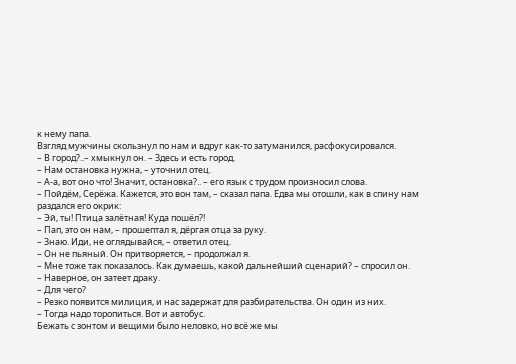к нему папа.
Взгляд мужчины скользнул по нам и вдруг как-то затуманился, расфокусировался.
– В город?..– хмыкнул он. – Здесь и есть город.
– Нам остановка нужна, – уточнил отец.
– А-а, вот оно что! Значит, остановка?.. – его язык с трудом произносил слова.
– Пойдём, Серёжа. Кажется, это вон там, – сказал папа. Едва мы отошли, как в спину нам раздался его окрик:
– Эй, ты! Птица залётная! Куда пошёл?!
– Пап, это он нам, – прошептал я, дёргая отца за руку.
– Знаю. Иди, не оглядывайся, – ответил отец.
– Он не пьяный. Он притворяется, – продолжал я.
– Мне тоже так показалось. Как думаешь, какой дальнейший сценарий? – спросил он.
– Наверное, он затеет драку.
– Для чего?
– Резко появится милиция, и нас задержат для разбирательства. Он один из них.
– Тогда надо торопиться. Вот и автобус.
Бежать с зонтом и вещими было неловко, но всё же мы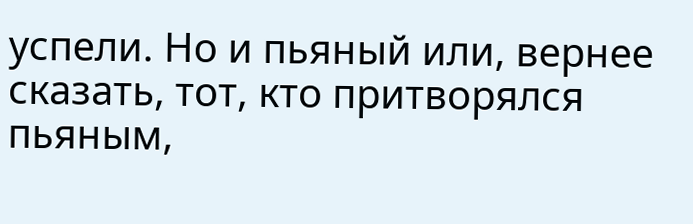успели. Но и пьяный или, вернее сказать, тот, кто притворялся пьяным,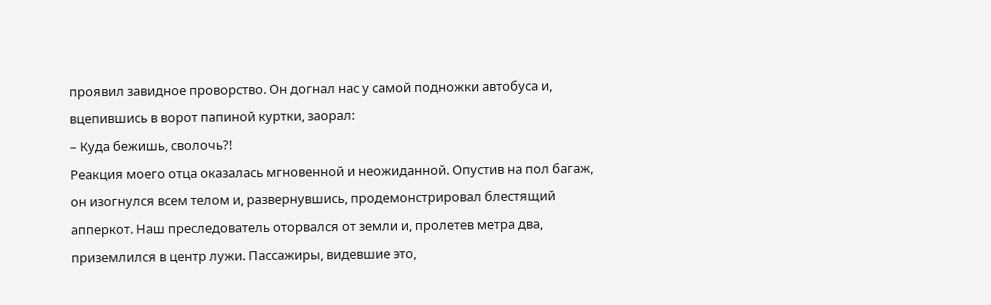проявил завидное проворство. Он догнал нас у самой подножки автобуса и, вцепившись в ворот папиной куртки, заорал:
– Куда бежишь, сволочь?!
Реакция моего отца оказалась мгновенной и неожиданной. Опустив на пол багаж, он изогнулся всем телом и, развернувшись, продемонстрировал блестящий апперкот. Наш преследователь оторвался от земли и, пролетев метра два, приземлился в центр лужи. Пассажиры, видевшие это,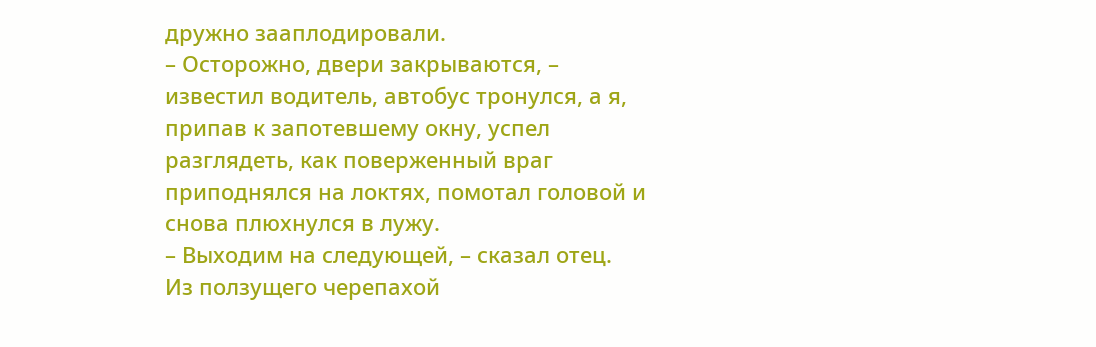дружно зааплодировали.
– Осторожно, двери закрываются, – известил водитель, автобус тронулся, а я, припав к запотевшему окну, успел разглядеть, как поверженный враг приподнялся на локтях, помотал головой и снова плюхнулся в лужу.
– Выходим на следующей, – сказал отец.
Из ползущего черепахой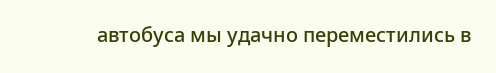автобуса мы удачно переместились в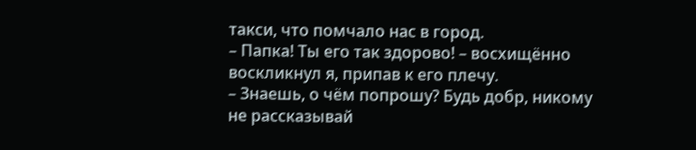такси, что помчало нас в город.
– Папка! Ты его так здорово! – восхищённо воскликнул я, припав к его плечу.
– Знаешь, о чём попрошу? Будь добр, никому не рассказывай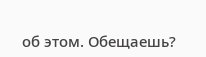об этом. Обещаешь?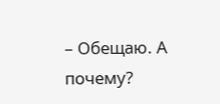– Обещаю. А почему?